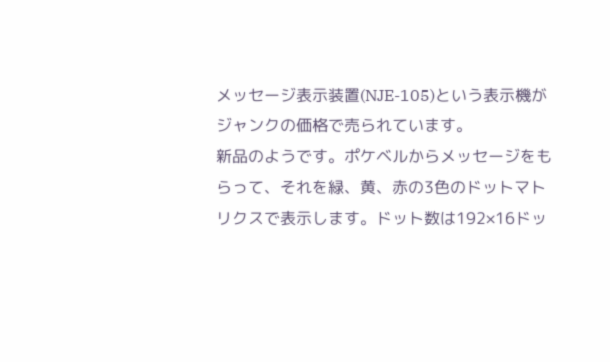メッセージ表示装置(NJE-105)という表示機がジャンクの価格で売られています。
新品のようです。ポケベルからメッセージをもらって、それを緑、黄、赤の3色のドットマトリクスで表示します。ドット数は192×16ドッ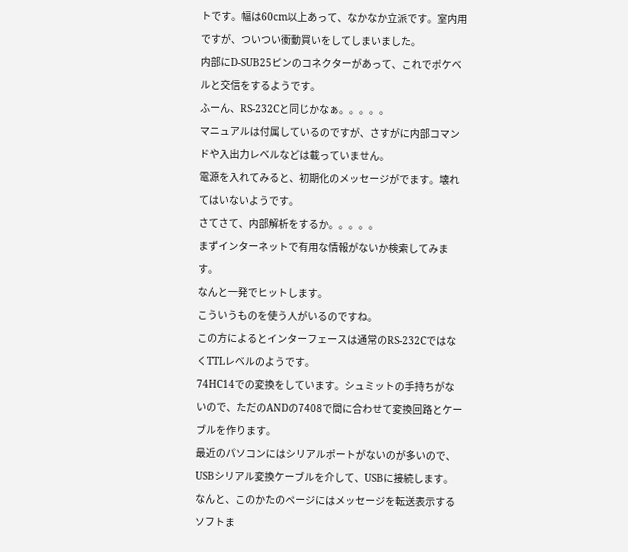トです。幅は60cm以上あって、なかなか立派です。室内用ですが、ついつい衝動買いをしてしまいました。
内部にD-SUB25ピンのコネクターがあって、これでポケベルと交信をするようです。
ふーん、RS-232Cと同じかなぁ。。。。。
マニュアルは付属しているのですが、さすがに内部コマンドや入出力レベルなどは載っていません。
電源を入れてみると、初期化のメッセージがでます。壊れてはいないようです。
さてさて、内部解析をするか。。。。。
まずインターネットで有用な情報がないか検索してみます。
なんと一発でヒットします。
こういうものを使う人がいるのですね。
この方によるとインターフェースは通常のRS-232CではなくTTLレベルのようです。
74HC14での変換をしています。シュミットの手持ちがないので、ただのANDの7408で間に合わせて変換回路とケーブルを作ります。
最近のパソコンにはシリアルポートがないのが多いので、USBシリアル変換ケーブルを介して、USBに接続します。
なんと、このかたのページにはメッセージを転送表示するソフトま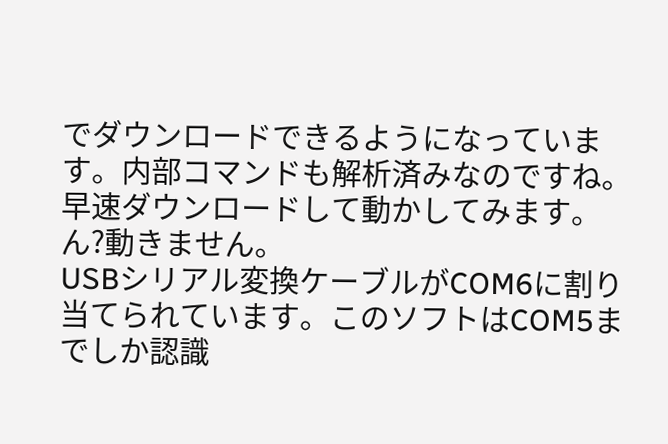でダウンロードできるようになっています。内部コマンドも解析済みなのですね。
早速ダウンロードして動かしてみます。ん?動きません。
USBシリアル変換ケーブルがCOM6に割り当てられています。このソフトはCOM5までしか認識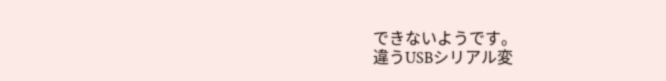できないようです。
違うUSBシリアル変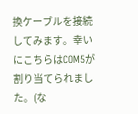換ケーブルを接続してみます。幸いにこちらはCOM5が割り当てられました。(な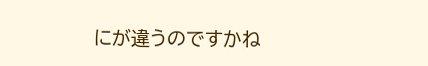にが違うのですかね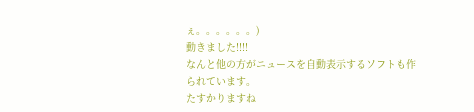ぇ。。。。。。)
動きました!!!!
なんと他の方がニュースを自動表示するソフトも作られています。
たすかりますね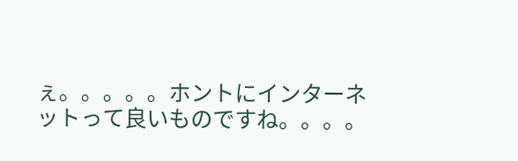ぇ。。。。。ホントにインターネットって良いものですね。。。。